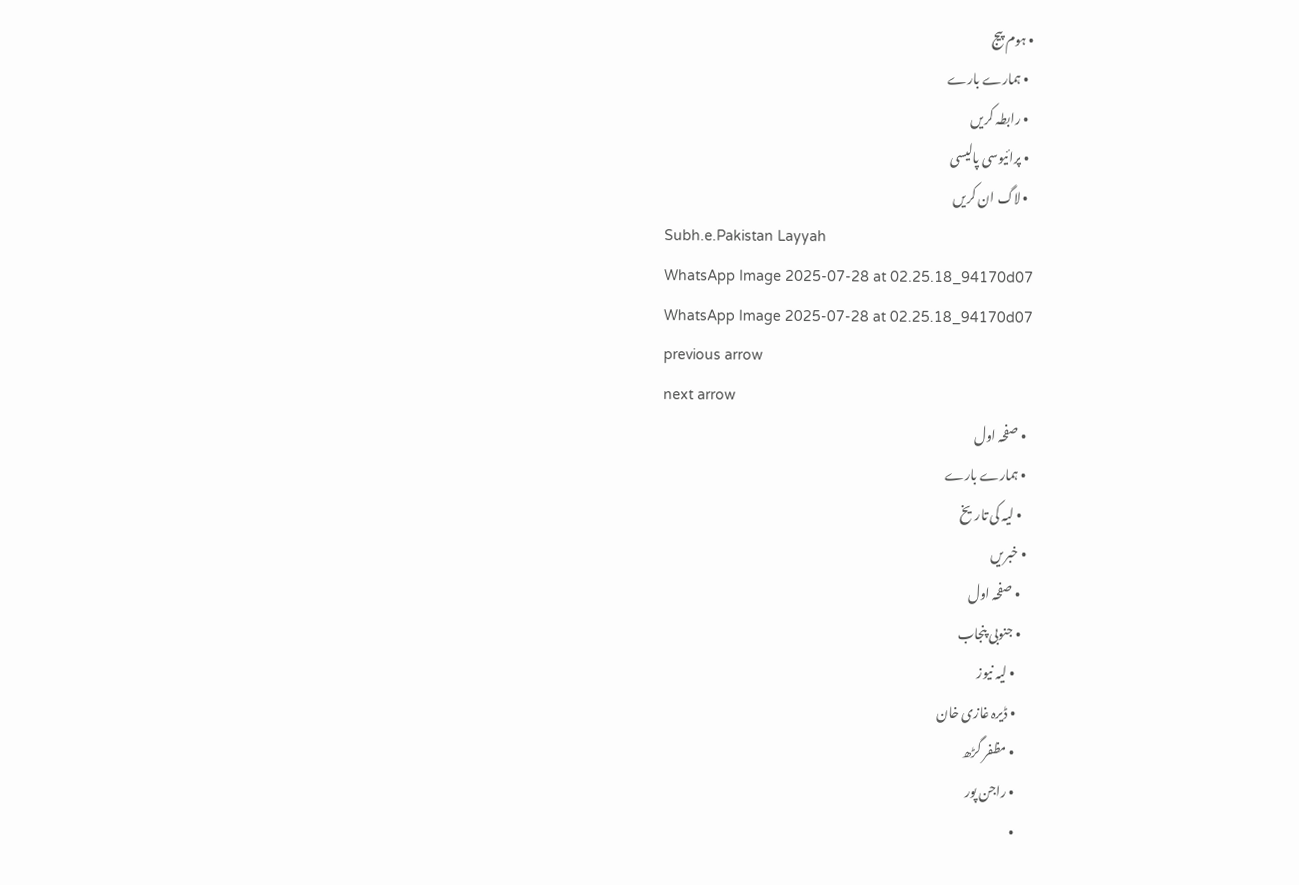• ہوم پیج
  • ہمارے بارے
  • رابطہ کریں
  • پرائیوسی پالیسی
  • لاگ ان کریں
Subh.e.Pakistan Layyah
WhatsApp Image 2025-07-28 at 02.25.18_94170d07
WhatsApp Image 2025-07-28 at 02.25.18_94170d07
previous arrow
next arrow
  • صفحہ اول
  • ہمارے بارے
    • لیہ کی تاریخ
  • خبریں
    • صفحہ اول
    • جنوبی پنجاب
      • لیہ نیوز
      • ڈیرہ غازی خان
      • مظفر گڑھ
      • راجن پور
      •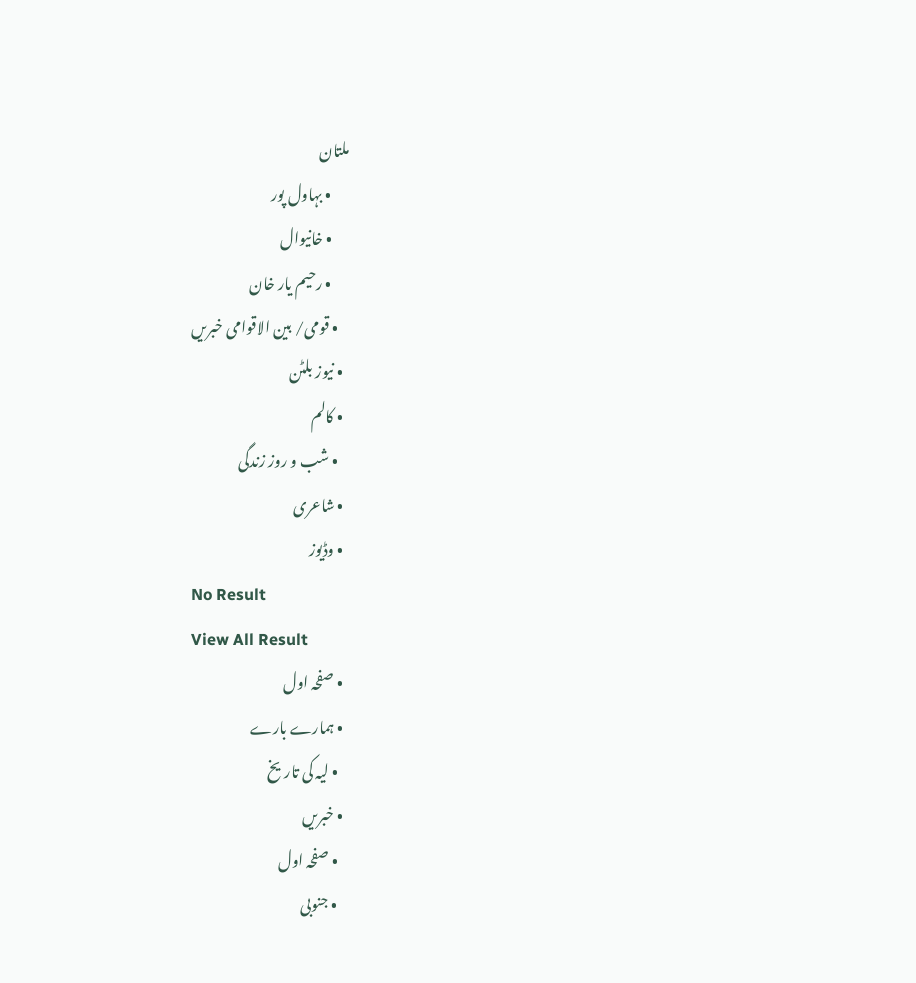ملتان
      • بہاول پور
      • خانیوال
      • رحیم یار خان
    • قومی/ بین الاقوامی خبریں
  • نیوز بلٹن
  • کالم
    • شب و روز زندگی
  • شاعری
  • وڈیوز
No Result
View All Result
  • صفحہ اول
  • ہمارے بارے
    • لیہ کی تاریخ
  • خبریں
    • صفحہ اول
    • جنوبی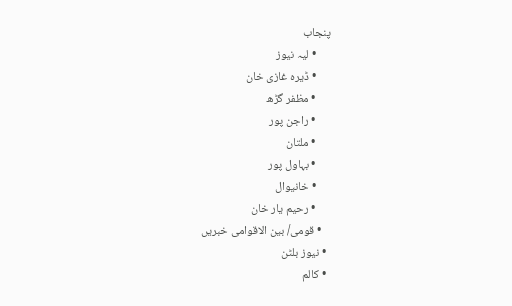پنجاب
      • لیہ نیوز
      • ڈیرہ غازی خان
      • مظفر گڑھ
      • راجن پور
      • ملتان
      • بہاول پور
      • خانیوال
      • رحیم یار خان
    • قومی/ بین الاقوامی خبریں
  • نیوز بلٹن
  • کالم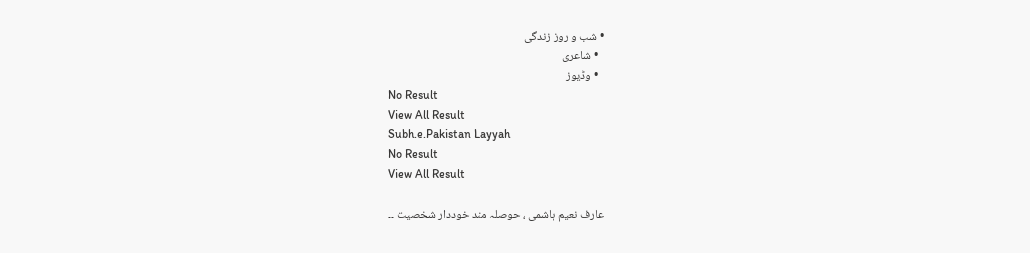• شب و روز زندگی
  • شاعری
  • وڈیوز
No Result
View All Result
Subh.e.Pakistan Layyah
No Result
View All Result

عارف نعیم ہاشمی ، حوصلہ مند خوددار شخصیت ۔۔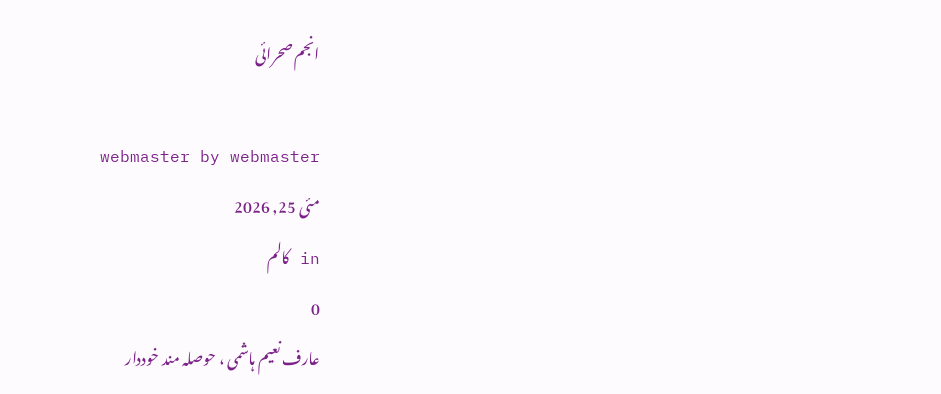انجم صحرائی

webmaster by webmaster
مئی 25, 2026
in کالم
0
عارف نعیم ہاشمی ، حوصلہ مند خوددار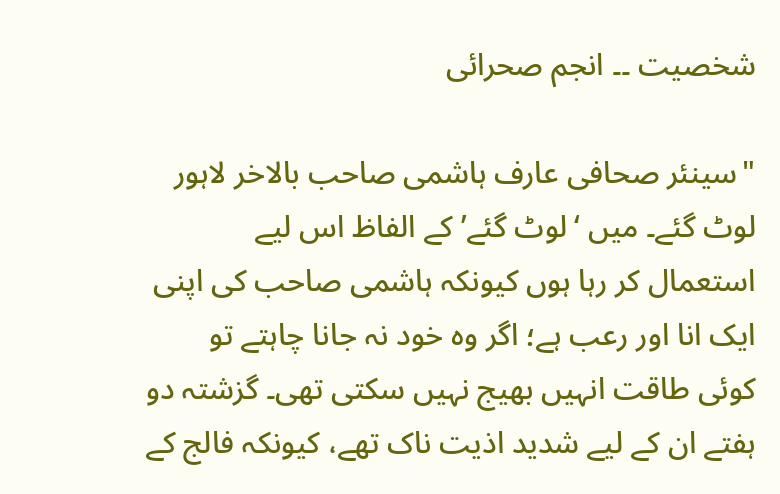شخصیت ۔۔ انجم صحرائی

"سینئر صحافی عارف ہاشمی صاحب بالاخر لاہور لوٹ گئے۔ میں ‘لوٹ گئے’ کے الفاظ اس لیے استعمال کر رہا ہوں کیونکہ ہاشمی صاحب کی اپنی ایک انا اور رعب ہے؛ اگر وہ خود نہ جانا چاہتے تو کوئی طاقت انہیں بھیج نہیں سکتی تھی۔ گزشتہ دو ہفتے ان کے لیے شدید اذیت ناک تھے، کیونکہ فالج کے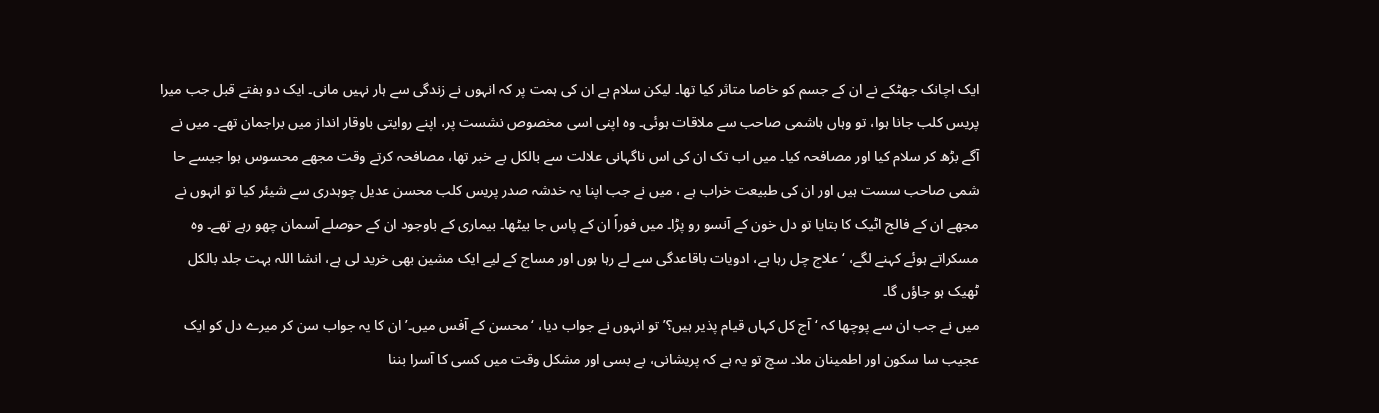ایک اچانک جھٹکے نے ان کے جسم کو خاصا متاثر کیا تھا۔ لیکن سلام ہے ان کی ہمت پر کہ انہوں نے زندگی سے ہار نہیں مانی۔ ایک دو ہفتے قبل جب میرا پریس کلب جانا ہوا، تو وہاں ہاشمی صاحب سے ملاقات ہوئی۔ وہ اپنی اسی مخصوص نشست پر، اپنے روایتی باوقار انداز میں براجمان تھے۔ میں نے آگے بڑھ کر سلام کیا اور مصافحہ کیا۔ میں اب تک ان کی اس ناگہانی علالت سے بالکل بے خبر تھا، مصافحہ کرتے وقت مجھے محسوس ہوا جیسے حا شمی صاحب سست ہیں اور ان کی طبیعت خراب ہے ، میں نے جب اپنا یہ خدشہ صدر پریس کلب محسن عدیل چوہدری سے شیئر کیا تو انہوں نے مجھے ان کے فالج اٹیک کا بتایا تو دل خون کے آنسو رو پڑا۔ میں فوراً ان کے پاس جا بیٹھا۔ بیماری کے باوجود ان کے حوصلے آسمان چھو رہے تھے۔ وہ مسکراتے ہوئے کہنے لگے، ‘علاج چل رہا ہے، ادویات باقاعدگی سے لے رہا ہوں اور مساج کے لیے ایک مشین بھی خرید لی ہے، انشا اللہ بہت جلد بالکل ٹھیک ہو جاؤں گا۔
میں نے جب ان سے پوچھا کہ ‘آج کل کہاں قیام پذیر ہیں؟’ تو انہوں نے جواب دیا، ‘محسن کے آفس میں۔’ ان کا یہ جواب سن کر میرے دل کو ایک عجیب سا سکون اور اطمینان ملا۔ سچ تو یہ ہے کہ پریشانی، بے بسی اور مشکل وقت میں کسی کا آسرا بننا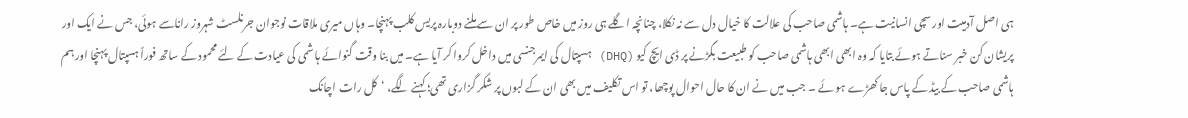ہی اصل آدمیت اور سچی انسانیت ہے۔ ہاشمی صاحب کی علالت کا خیال دل سے نہ نکلا، چنانچہ اگلے ہی روز میں خاص طور پر ان سے ملنے دوبارہ پریس کلب پہنچا۔ وہاں میری ملاقات نوجوان جرنلسٹ شہروز راناسے ہوئی، جس نے ایک اور پریشان کن خبر سناتے ہوئے بتایا کہ وہ ابھی ابھی ہاشمی صاحب کو طبیعت بگڑنے پر ڈی ایچ کیو (DHQ) ہسپتال کی ایمرجنسی میں داخل کروا کر آیا ہے۔ میں بنا وقت گنوائے ہا شمی کی عیادت کے لئے محمود کے ساتھ فوراً ہسپتال پہنچا اور ہم ہاشمی صاحب کے بیڈ کے پاس جا کھڑے ہو ئے ۔ جب میں نے ان کا حال احوال پوچھا، تو اس تکلیف میں بھی ان کے لبوں پر شکر گزاری تھی؛ کہنے لگے، ‘کل رات اچانک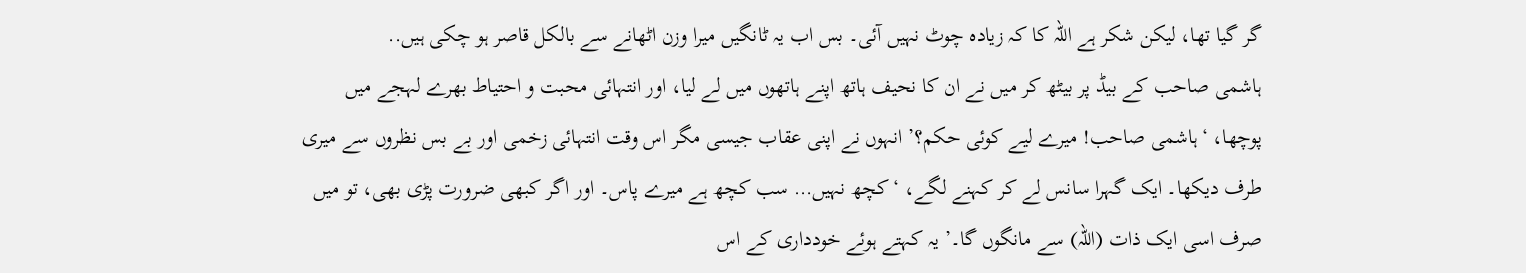گر گیا تھا، لیکن شکر ہے اللہ کا کہ زیادہ چوٹ نہیں آئی۔ بس اب یہ ٹانگیں میرا وزن اٹھانے سے بالکل قاصر ہو چکی ہیں..
ہاشمی صاحب کے بیڈ پر بیٹھ کر میں نے ان کا نحیف ہاتھ اپنے ہاتھوں میں لے لیا، اور انتہائی محبت و احتیاط بھرے لہجے میں پوچھا، ‘ہاشمی صاحب! میرے لیے کوئی حکم؟’ انہوں نے اپنی عقاب جیسی مگر اس وقت انتہائی زخمی اور بے بس نظروں سے میری طرف دیکھا۔ ایک گہرا سانس لے کر کہنے لگے، ‘کچھ نہیں… سب کچھ ہے میرے پاس۔ اور اگر کبھی ضرورت پڑی بھی، تو میں صرف اسی ایک ذات (اللہ) سے مانگوں گا۔’ یہ کہتے ہوئے خودداری کے اس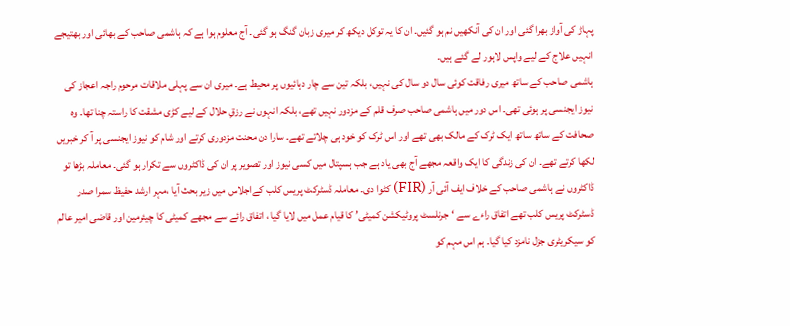پہاڑ کی آواز بھرا گئی اور ان کی آنکھیں نم ہو گئیں۔ ان کا یہ توکل دیکھ کر میری زبان گنگ ہو گئی۔ آج معلوم ہوا ہے کہ ہاشمی صاحب کے بھائی اور بھتیجے انہیں علاج کے لیے واپس لاہور لے گئے ہیں۔
ہاشمی صاحب کے ساتھ میری رفاقت کوئی سال دو سال کی نہیں، بلکہ تین سے چار دہائیوں پر محیط ہے۔ میری ان سے پہلی ملاقات مرحوم راجہ اعجاز کی نیوز ایجنسی پر ہوئی تھی۔ اس دور میں ہاشمی صاحب صرف قلم کے مزدور نہیں تھے، بلکہ انہوں نے رزقِ حلال کے لیے کڑی مشقت کا راستہ چنا تھا۔ وہ صحافت کے ساتھ ساتھ ایک ٹرک کے مالک بھی تھے اور اس ٹرک کو خود ہی چلاتے تھے۔ سارا دن محنت مزدوری کرتے اور شام کو نیوز ایجنسی پر آ کر خبریں لکھا کرتے تھے۔ ان کی زندگی کا ایک واقعہ مجھے آج بھی یاد ہے جب ہسپتال میں کسی نیوز اور تصویر پر ان کی ڈاکٹروں سے تکرار ہو گئی۔ معاملہ بڑھا تو ڈاکٹروں نے ہاشمی صاحب کے خلاف ایف آئی آر (FIR) کٹوا دی۔ معاملہ ڈسٹرکٹ پریس کلب کےاجلاس میں زیر بحث آیا ،مہر ارشد حفیظ سمرا صدر ڈسٹرکٹ پریس کلب تھے اتفاق راءے سے ‘جرنلسٹ پروٹیکشن کمیٹی’ کا قیام عمل میں لایا گیا ، اتفاق رائے سے مجھے کمیٹی کا چیئرمین اور قاضی امیر عالم کو سیکریٹری جزل نامزد کیا گیا۔ ہم اس مہم کو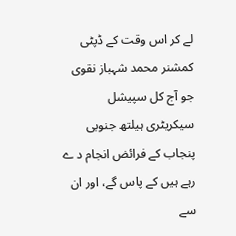لے کر اس وقت کے ڈپٹی کمشنر محمد شہباز نقوی جو آج کل سپیشل سیکریٹری ہیلتھ جنوبی پنجاب کے فرائض انجام د ے رہے ہیں کے پاس گے، اور ان سے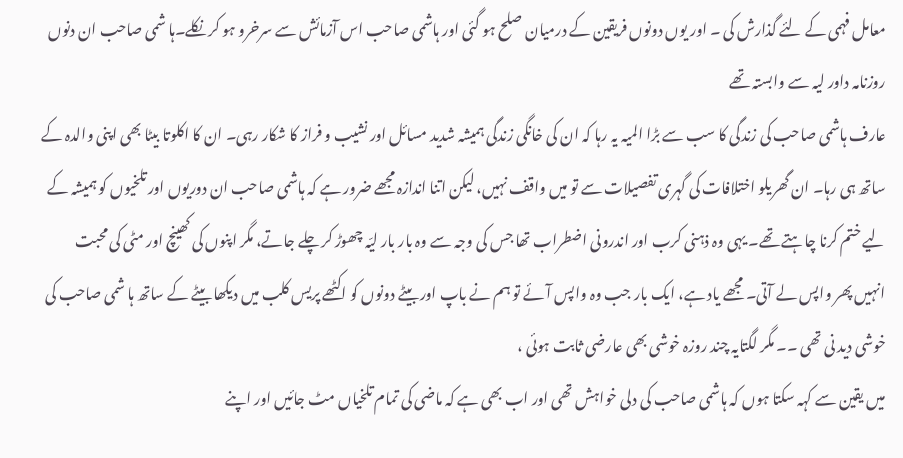معامل فہمی کے لئے گذارش کی ۔ اور یوں دونوں فریقین کے درمیان صلح ہو گئی اور ہاشمی صاحب اس آزمائش سے سرخرو ہو کر نکلے۔ہا شمی صاحب ان دنوں روزنامہ داور لیہ سے وابستہ تھے
عارف ہاشمی صاحب کی زندگی کا سب سے بڑا المیہ یہ رہا کہ ان کی خانگی زندگی ہمیشہ شدید مسائل اور نشیب و فراز کا شکار رہی۔ ان کا اکلوتا بیٹا بھی اپنی والدہ کے ساتھ ہی رہا۔ ان گھریلو اختلافات کی گہری تفصیلات سے تو میں واقف نہیں، لیکن اتنا اندازہ مجھے ضرور ہے کہ ہاشمی صاحب ان دوریوں اور تلخیوں کو ہمیشہ کے لیے ختم کرنا چاہتے تھے۔ یہی وہ ذہنی کرب اور اندرونی اضطراب تھا جس کی وجہ سے وہ بار بار لیّہ چھوڑ کر چلے جاتے، مگر اپنوں کی کھینچ اور مٹی کی محبت انہیں پھر واپس لے آتی۔ مجھے یاد ہے، ایک بار جب وہ واپس آئے تو ہم نے باپ اور بیٹے دونوں کو اکٹھے پریس کلب میں دیکھا بیٹے کے ساتھ ہا شمی صاحب کی خوشی دید نی تھی ۔۔ مگر لگتایہ چند روزہ خوشی بھی عارضی ثابت ہوئی ،
میں یقین سے کہہ سکتا ہوں کہ ہاشمی صاحب کی دلی خواہش تھی اور اب بھی ہے کہ ماضی کی تمام تلخیاں مٹ جائیں اور اپنے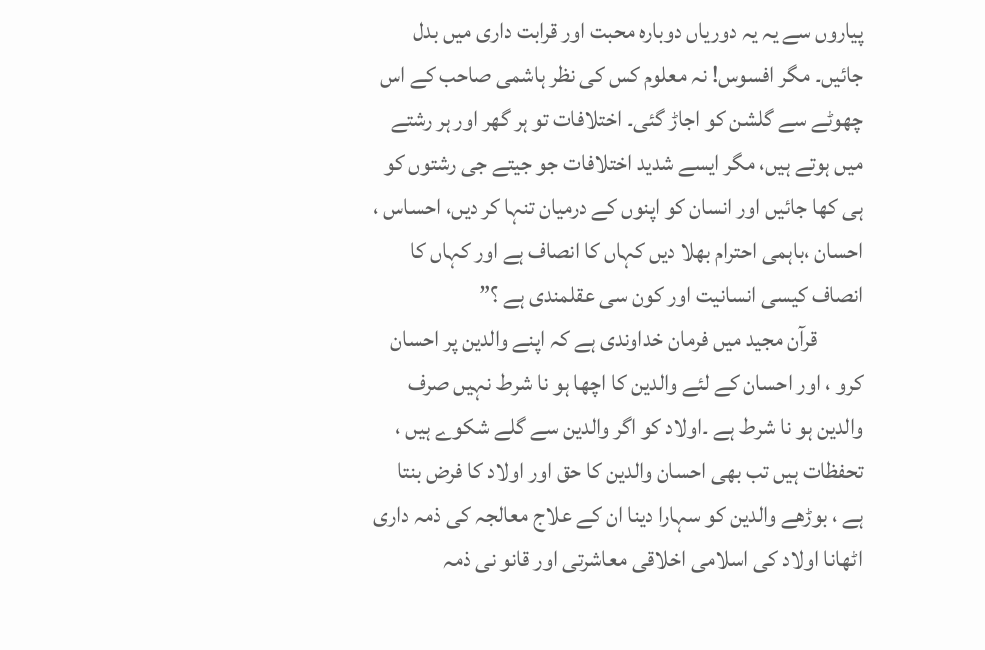پیاروں سے یہ یہ دوریاں دوبارہ محبت اور قرابت داری میں بدل جائیں۔ مگر افسوس! نہ معلوم کس کی نظر ہاشمی صاحب کے اس چھوٹے سے گلشن کو اجاڑ گئی۔ اختلافات تو ہر گھر اور ہر رشتے میں ہوتے ہیں، مگر ایسے شدید اختلافات جو جیتے جی رشتوں کو ہی کھا جائیں اور انسان کو اپنوں کے درمیان تنہا کر دیں، احساس ، احسان ،باہمی احترام بھلا دیں کہاں کا انصاف ہے اور کہاں کا انصاف کیسی انسانیت اور کون سی عقلمندی ہے ؟”
          قرآن مجید میں فرمان خداوندی ہے کہ اپنے والدین پر احسان کرو ، اور احسان کے لئے والدین کا اچھا ہو نا شرط نہیں صرف والدین ہو نا شرط ہے ۔اولاد کو اگر والدین سے گلے شکوے ہیں ، تحفظات ہیں تب بھی احسان والدین کا حق اور اولاد کا فرض بنتا ہے ، بوڑھے والدین کو سہارا دینا ان کے علاج معالجہ کی ذمہ داری اٹھانا اولاد کی اسلامی اخلاقی معاشرتی اور قانو نی ذمہ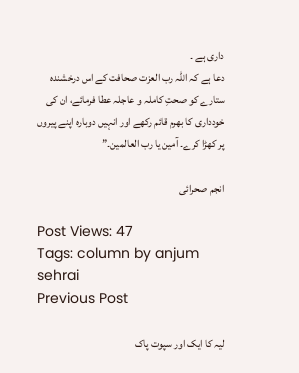داری ہے ۔
دعا ہے کہ اللہ رب العزت صحافت کے اس درخشندہ ستارے کو صحتِ کاملہ و عاجلہ عطا فرمائے، ان کی خودداری کا بھرم قائم رکھے اور انہیں دوبارہ اپنے پیروں پر کھڑا کرے۔ آمین یا رب العالمین۔”

انجم صحرائی

Post Views: 47
Tags: column by anjum sehrai
Previous Post

لیہ کا ایک اور سپوت پاک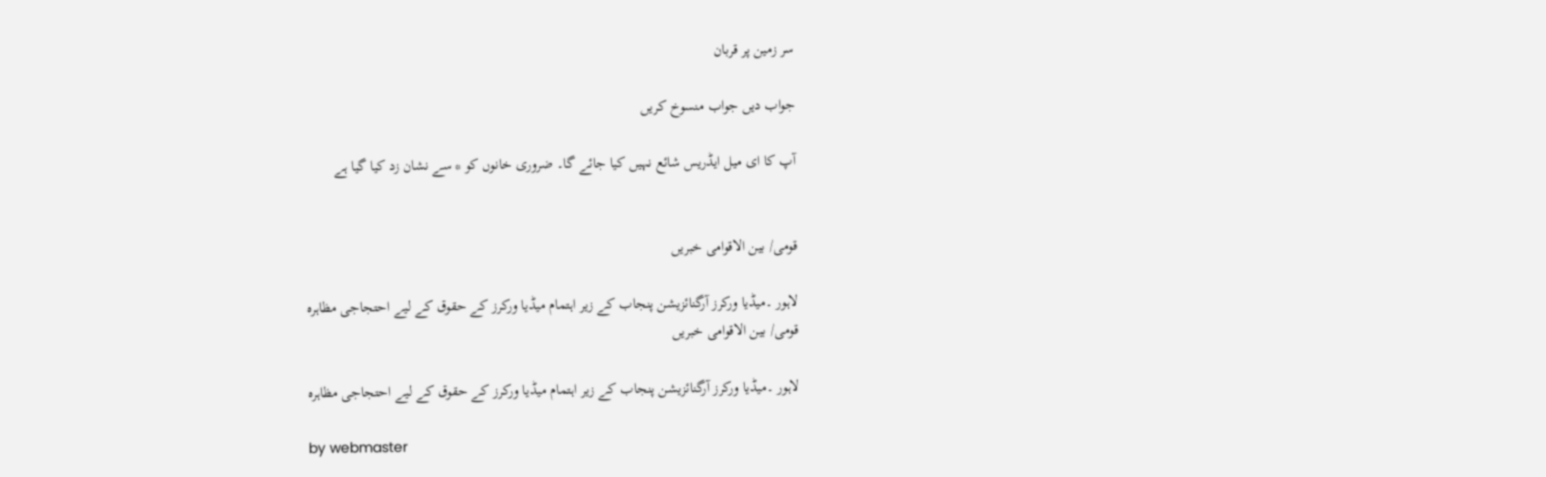سر زمین پر قربان

جواب دیں جواب منسوخ کریں

آپ کا ای میل ایڈریس شائع نہیں کیا جائے گا۔ ضروری خانوں کو * سے نشان زد کیا گیا ہے


قومی/ بین الاقوامی خبریں

لاہور ۔میڈیا ورکرز آرگنائزیشن پنجاب کے زیر اہتمام میڈیا ورکرز کے حقوق کے لیے احتجاجی مظاہرہ
قومی/ بین الاقوامی خبریں

لاہور ۔میڈیا ورکرز آرگنائزیشن پنجاب کے زیر اہتمام میڈیا ورکرز کے حقوق کے لیے احتجاجی مظاہرہ

by webmaster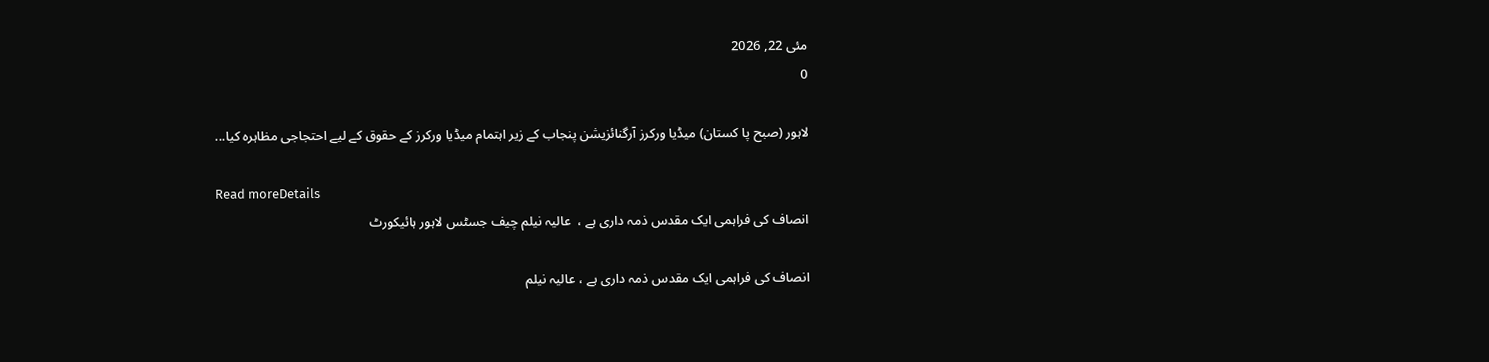مئی 22, 2026
0

لاہور (صبح پا کستان) میڈیا ورکرز آرگنائزیشن پنجاب کے زیر اہتمام میڈیا ورکرز کے حقوق کے لیے احتجاجی مظاہرہ کیا...

Read moreDetails
انصاف کی فراہمی ایک مقدس ذمہ داری ہے ،  عالیہ نیلم چیف جسٹس لاہور ہائیکورٹ

انصاف کی فراہمی ایک مقدس ذمہ داری ہے ، عالیہ نیلم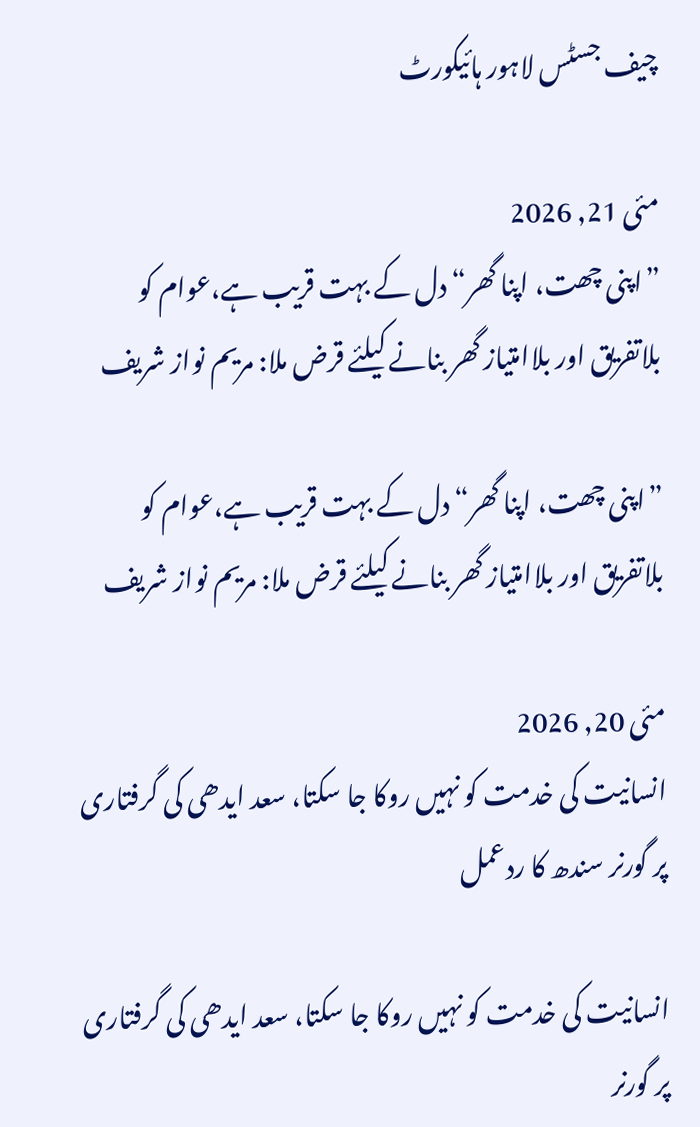چیف جسٹس لاہور ہائیکورٹ

مئی 21, 2026
”اپنی چھت، اپنا گھر“ دل کے بہت قریب ہے،عوام کو بلاتفریق اور بلاامتیاز گھر بنانے کیلئے قرض ملا: مریم نواز شریف

”اپنی چھت، اپنا گھر“ دل کے بہت قریب ہے،عوام کو بلاتفریق اور بلاامتیاز گھر بنانے کیلئے قرض ملا: مریم نواز شریف

مئی 20, 2026
انسانیت کی خدمت کو نہیں روکا جا سکتا، سعد ایدھی کی گرفتاری پر گورنر سندھ کا ردعمل

انسانیت کی خدمت کو نہیں روکا جا سکتا، سعد ایدھی کی گرفتاری پر گورنر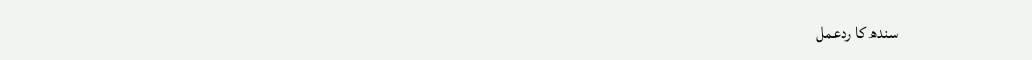سندھ کا ردعمل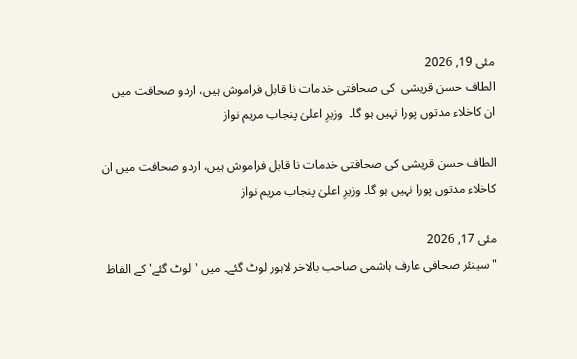مئی 19, 2026
الطاف حسن قریشی  کی صحافتی خدمات نا قابل فراموش ہیں، اردو صحافت میں ان کاخلاء مدتوں پورا نہیں ہو گا۔  وزیرِ اعلیٰ پنجاب مریم نواز

الطاف حسن قریشی کی صحافتی خدمات نا قابل فراموش ہیں، اردو صحافت میں ان کاخلاء مدتوں پورا نہیں ہو گا۔ وزیرِ اعلیٰ پنجاب مریم نواز

مئی 17, 2026
"سینئر صحافی عارف ہاشمی صاحب بالاخر لاہور لوٹ گئے۔ میں 'لوٹ گئے' کے الفاظ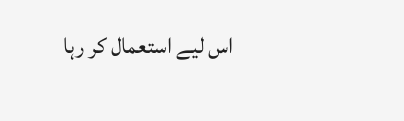اس لیے استعمال کر رہا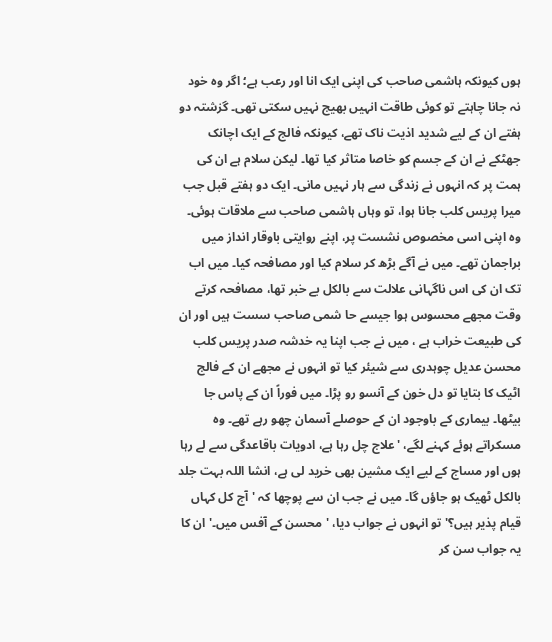ہوں کیونکہ ہاشمی صاحب کی اپنی ایک انا اور رعب ہے؛ اگر وہ خود نہ جانا چاہتے تو کوئی طاقت انہیں بھیج نہیں سکتی تھی۔ گزشتہ دو ہفتے ان کے لیے شدید اذیت ناک تھے، کیونکہ فالج کے ایک اچانک جھٹکے نے ان کے جسم کو خاصا متاثر کیا تھا۔ لیکن سلام ہے ان کی ہمت پر کہ انہوں نے زندگی سے ہار نہیں مانی۔ ایک دو ہفتے قبل جب میرا پریس کلب جانا ہوا، تو وہاں ہاشمی صاحب سے ملاقات ہوئی۔ وہ اپنی اسی مخصوص نشست پر، اپنے روایتی باوقار انداز میں براجمان تھے۔ میں نے آگے بڑھ کر سلام کیا اور مصافحہ کیا۔ میں اب تک ان کی اس ناگہانی علالت سے بالکل بے خبر تھا، مصافحہ کرتے وقت مجھے محسوس ہوا جیسے حا شمی صاحب سست ہیں اور ان کی طبیعت خراب ہے ، میں نے جب اپنا یہ خدشہ صدر پریس کلب محسن عدیل چوہدری سے شیئر کیا تو انہوں نے مجھے ان کے فالج اٹیک کا بتایا تو دل خون کے آنسو رو پڑا۔ میں فوراً ان کے پاس جا بیٹھا۔ بیماری کے باوجود ان کے حوصلے آسمان چھو رہے تھے۔ وہ مسکراتے ہوئے کہنے لگے، 'علاج چل رہا ہے، ادویات باقاعدگی سے لے رہا ہوں اور مساج کے لیے ایک مشین بھی خرید لی ہے، انشا اللہ بہت جلد بالکل ٹھیک ہو جاؤں گا۔ میں نے جب ان سے پوچھا کہ 'آج کل کہاں قیام پذیر ہیں؟' تو انہوں نے جواب دیا، 'محسن کے آفس میں۔' ان کا یہ جواب سن کر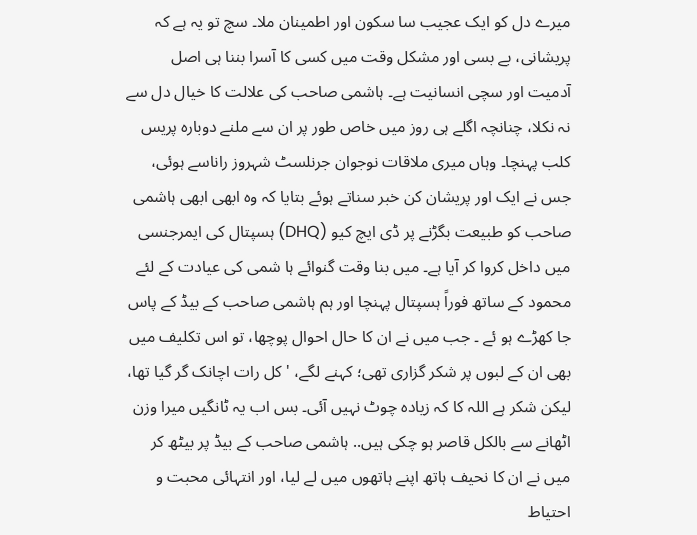میرے دل کو ایک عجیب سا سکون اور اطمینان ملا۔ سچ تو یہ ہے کہ پریشانی، بے بسی اور مشکل وقت میں کسی کا آسرا بننا ہی اصل آدمیت اور سچی انسانیت ہے۔ ہاشمی صاحب کی علالت کا خیال دل سے نہ نکلا، چنانچہ اگلے ہی روز میں خاص طور پر ان سے ملنے دوبارہ پریس کلب پہنچا۔ وہاں میری ملاقات نوجوان جرنلسٹ شہروز راناسے ہوئی، جس نے ایک اور پریشان کن خبر سناتے ہوئے بتایا کہ وہ ابھی ابھی ہاشمی صاحب کو طبیعت بگڑنے پر ڈی ایچ کیو (DHQ) ہسپتال کی ایمرجنسی میں داخل کروا کر آیا ہے۔ میں بنا وقت گنوائے ہا شمی کی عیادت کے لئے محمود کے ساتھ فوراً ہسپتال پہنچا اور ہم ہاشمی صاحب کے بیڈ کے پاس جا کھڑے ہو ئے ۔ جب میں نے ان کا حال احوال پوچھا، تو اس تکلیف میں بھی ان کے لبوں پر شکر گزاری تھی؛ کہنے لگے، 'کل رات اچانک گر گیا تھا، لیکن شکر ہے اللہ کا کہ زیادہ چوٹ نہیں آئی۔ بس اب یہ ٹانگیں میرا وزن اٹھانے سے بالکل قاصر ہو چکی ہیں.. ہاشمی صاحب کے بیڈ پر بیٹھ کر میں نے ان کا نحیف ہاتھ اپنے ہاتھوں میں لے لیا، اور انتہائی محبت و احتیاط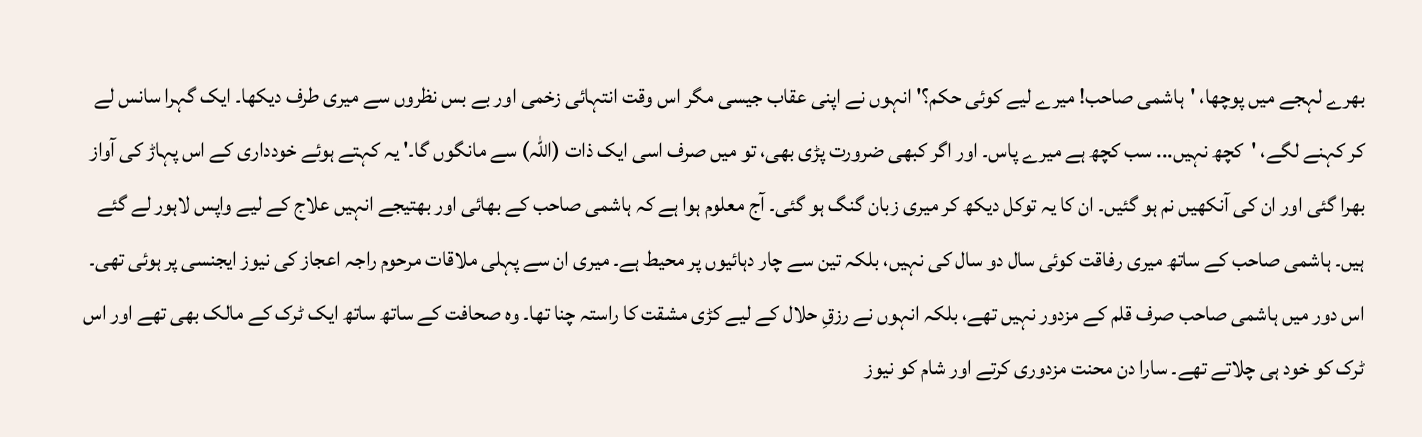بھرے لہجے میں پوچھا، 'ہاشمی صاحب! میرے لیے کوئی حکم؟' انہوں نے اپنی عقاب جیسی مگر اس وقت انتہائی زخمی اور بے بس نظروں سے میری طرف دیکھا۔ ایک گہرا سانس لے کر کہنے لگے، 'کچھ نہیں... سب کچھ ہے میرے پاس۔ اور اگر کبھی ضرورت پڑی بھی، تو میں صرف اسی ایک ذات (اللہ) سے مانگوں گا۔' یہ کہتے ہوئے خودداری کے اس پہاڑ کی آواز بھرا گئی اور ان کی آنکھیں نم ہو گئیں۔ ان کا یہ توکل دیکھ کر میری زبان گنگ ہو گئی۔ آج معلوم ہوا ہے کہ ہاشمی صاحب کے بھائی اور بھتیجے انہیں علاج کے لیے واپس لاہور لے گئے ہیں۔ ہاشمی صاحب کے ساتھ میری رفاقت کوئی سال دو سال کی نہیں، بلکہ تین سے چار دہائیوں پر محیط ہے۔ میری ان سے پہلی ملاقات مرحوم راجہ اعجاز کی نیوز ایجنسی پر ہوئی تھی۔ اس دور میں ہاشمی صاحب صرف قلم کے مزدور نہیں تھے، بلکہ انہوں نے رزقِ حلال کے لیے کڑی مشقت کا راستہ چنا تھا۔ وہ صحافت کے ساتھ ساتھ ایک ٹرک کے مالک بھی تھے اور اس ٹرک کو خود ہی چلاتے تھے۔ سارا دن محنت مزدوری کرتے اور شام کو نیوز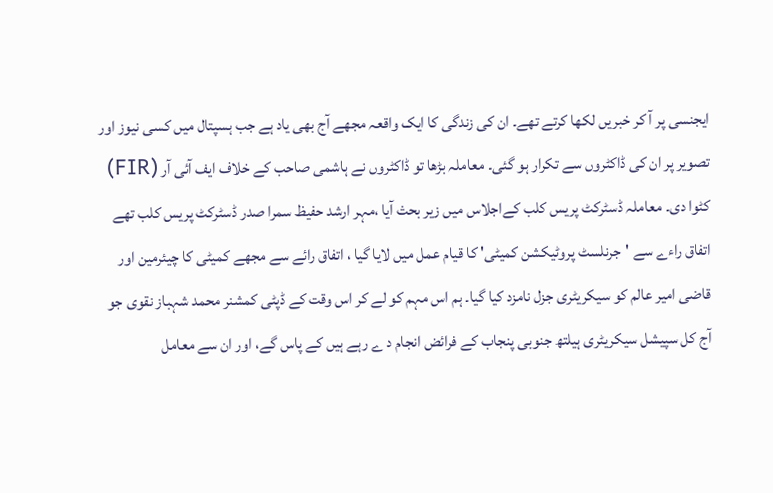ایجنسی پر آ کر خبریں لکھا کرتے تھے۔ ان کی زندگی کا ایک واقعہ مجھے آج بھی یاد ہے جب ہسپتال میں کسی نیوز اور تصویر پر ان کی ڈاکٹروں سے تکرار ہو گئی۔ معاملہ بڑھا تو ڈاکٹروں نے ہاشمی صاحب کے خلاف ایف آئی آر (FIR) کٹوا دی۔ معاملہ ڈسٹرکٹ پریس کلب کےاجلاس میں زیر بحث آیا ،مہر ارشد حفیظ سمرا صدر ڈسٹرکٹ پریس کلب تھے اتفاق راءے سے 'جرنلسٹ پروٹیکشن کمیٹی' کا قیام عمل میں لایا گیا ، اتفاق رائے سے مجھے کمیٹی کا چیئرمین اور قاضی امیر عالم کو سیکریٹری جزل نامزد کیا گیا۔ ہم اس مہم کو لے کر اس وقت کے ڈپٹی کمشنر محمد شہباز نقوی جو آج کل سپیشل سیکریٹری ہیلتھ جنوبی پنجاب کے فرائض انجام د ے رہے ہیں کے پاس گے، اور ان سے معامل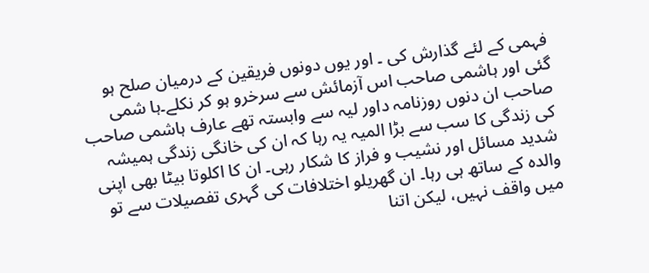فہمی کے لئے گذارش کی ۔ اور یوں دونوں فریقین کے درمیان صلح ہو گئی اور ہاشمی صاحب اس آزمائش سے سرخرو ہو کر نکلے۔ہا شمی صاحب ان دنوں روزنامہ داور لیہ سے وابستہ تھے عارف ہاشمی صاحب کی زندگی کا سب سے بڑا المیہ یہ رہا کہ ان کی خانگی زندگی ہمیشہ شدید مسائل اور نشیب و فراز کا شکار رہی۔ ان کا اکلوتا بیٹا بھی اپنی والدہ کے ساتھ ہی رہا۔ ان گھریلو اختلافات کی گہری تفصیلات سے تو میں واقف نہیں، لیکن اتنا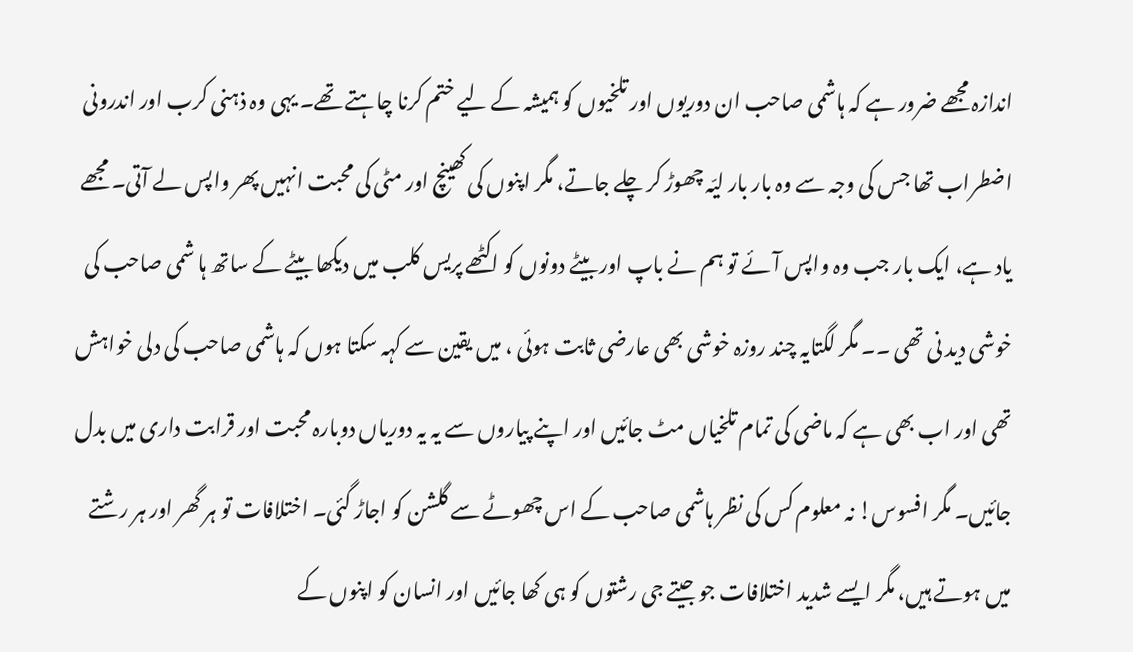اندازہ مجھے ضرور ہے کہ ہاشمی صاحب ان دوریوں اور تلخیوں کو ہمیشہ کے لیے ختم کرنا چاہتے تھے۔ یہی وہ ذہنی کرب اور اندرونی اضطراب تھا جس کی وجہ سے وہ بار بار لیّہ چھوڑ کر چلے جاتے، مگر اپنوں کی کھینچ اور مٹی کی محبت انہیں پھر واپس لے آتی۔ مجھے یاد ہے، ایک بار جب وہ واپس آئے تو ہم نے باپ اور بیٹے دونوں کو اکٹھے پریس کلب میں دیکھا بیٹے کے ساتھ ہا شمی صاحب کی خوشی دید نی تھی ۔۔ مگر لگتایہ چند روزہ خوشی بھی عارضی ثابت ہوئی ، میں یقین سے کہہ سکتا ہوں کہ ہاشمی صاحب کی دلی خواہش تھی اور اب بھی ہے کہ ماضی کی تمام تلخیاں مٹ جائیں اور اپنے پیاروں سے یہ یہ دوریاں دوبارہ محبت اور قرابت داری میں بدل جائیں۔ مگر افسوس! نہ معلوم کس کی نظر ہاشمی صاحب کے اس چھوٹے سے گلشن کو اجاڑ گئی۔ اختلافات تو ہر گھر اور ہر رشتے میں ہوتے ہیں، مگر ایسے شدید اختلافات جو جیتے جی رشتوں کو ہی کھا جائیں اور انسان کو اپنوں کے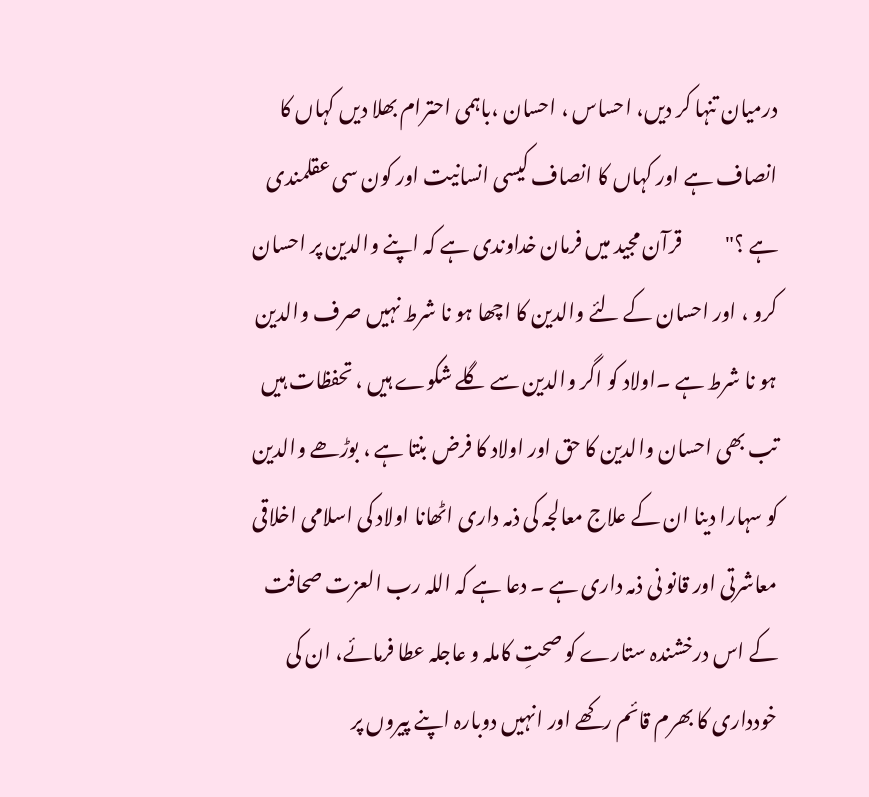درمیان تنہا کر دیں، احساس ، احسان ،باہمی احترام بھلا دیں کہاں کا انصاف ہے اور کہاں کا انصاف کیسی انسانیت اور کون سی عقلمندی ہے ؟"           قرآن مجید میں فرمان خداوندی ہے کہ اپنے والدین پر احسان کرو ، اور احسان کے لئے والدین کا اچھا ہو نا شرط نہیں صرف والدین ہو نا شرط ہے ۔اولاد کو اگر والدین سے گلے شکوے ہیں ، تحفظات ہیں تب بھی احسان والدین کا حق اور اولاد کا فرض بنتا ہے ، بوڑھے والدین کو سہارا دینا ان کے علاج معالجہ کی ذمہ داری اٹھانا اولاد کی اسلامی اخلاقی معاشرتی اور قانو نی ذمہ داری ہے ۔ دعا ہے کہ اللہ رب العزت صحافت کے اس درخشندہ ستارے کو صحتِ کاملہ و عاجلہ عطا فرمائے، ان کی خودداری کا بھرم قائم رکھے اور انہیں دوبارہ اپنے پیروں پر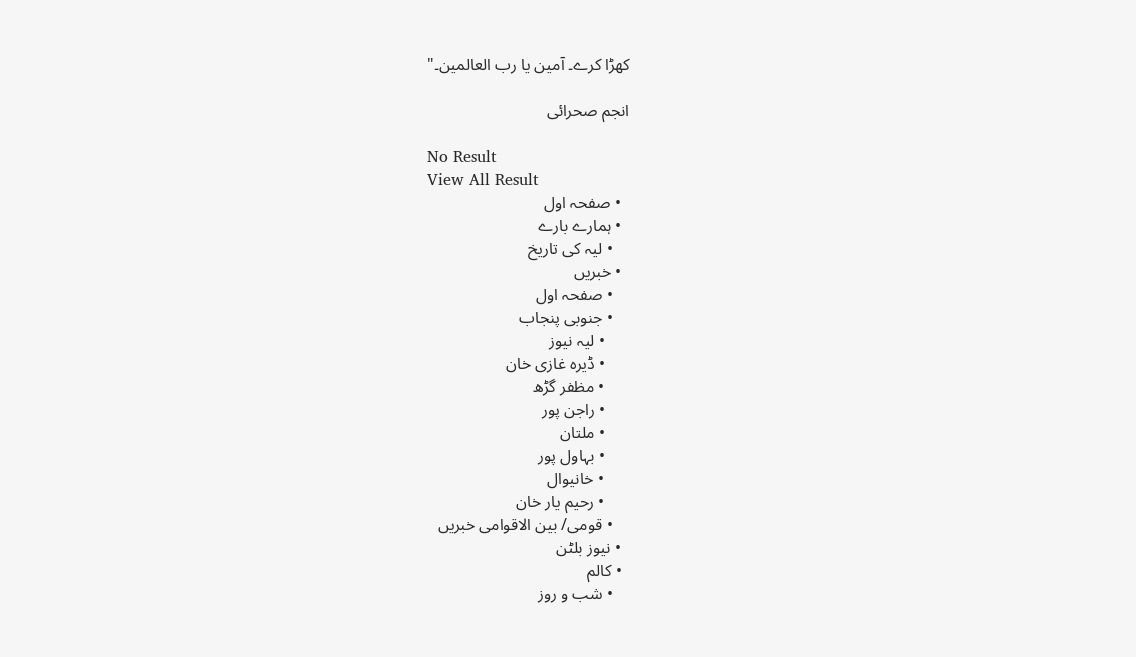کھڑا کرے۔ آمین یا رب العالمین۔"

انجم صحرائی

No Result
View All Result
  • صفحہ اول
  • ہمارے بارے
    • لیہ کی تاریخ
  • خبریں
    • صفحہ اول
    • جنوبی پنجاب
      • لیہ نیوز
      • ڈیرہ غازی خان
      • مظفر گڑھ
      • راجن پور
      • ملتان
      • بہاول پور
      • خانیوال
      • رحیم یار خان
    • قومی/ بین الاقوامی خبریں
  • نیوز بلٹن
  • کالم
    • شب و روز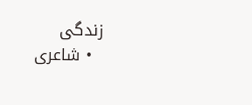زندگی
  • شاعری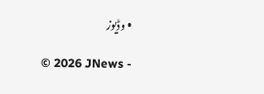• وڈیوز

© 2026 JNews -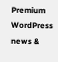Premium WordPress news &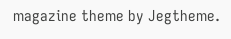magazine theme by Jegtheme.